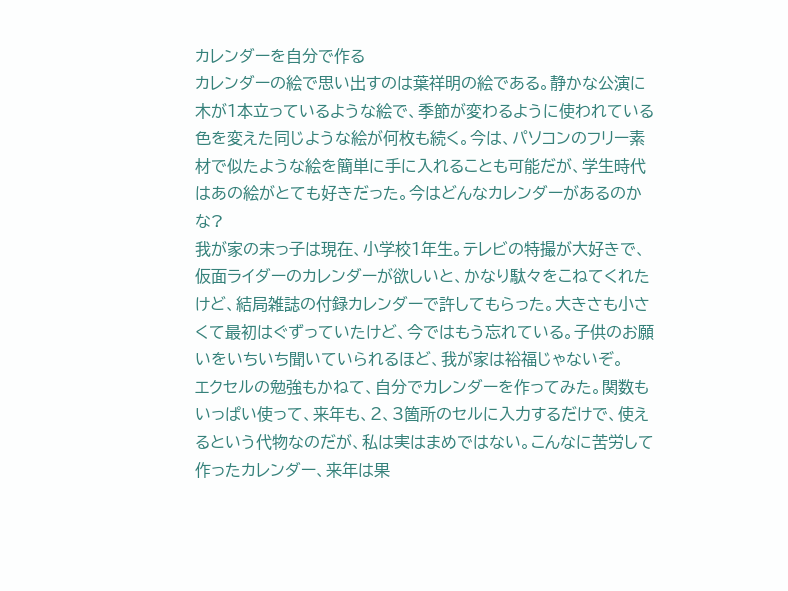カレンダーを自分で作る
カレンダーの絵で思い出すのは葉祥明の絵である。静かな公演に木が1本立っているような絵で、季節が変わるように使われている色を変えた同じような絵が何枚も続く。今は、パソコンのフリー素材で似たような絵を簡単に手に入れることも可能だが、学生時代はあの絵がとても好きだった。今はどんなカレンダーがあるのかな?
我が家の末っ子は現在、小学校1年生。テレビの特撮が大好きで、仮面ライダーのカレンダーが欲しいと、かなり駄々をこねてくれたけど、結局雑誌の付録カレンダーで許してもらった。大きさも小さくて最初はぐずっていたけど、今ではもう忘れている。子供のお願いをいちいち聞いていられるほど、我が家は裕福じゃないぞ。
エクセルの勉強もかねて、自分でカレンダーを作ってみた。関数もいっぱい使って、来年も、2、3箇所のセルに入力するだけで、使えるという代物なのだが、私は実はまめではない。こんなに苦労して作ったカレンダー、来年は果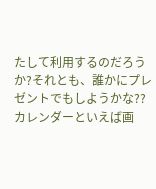たして利用するのだろうか?それとも、誰かにプレゼントでもしようかな??
カレンダーといえば画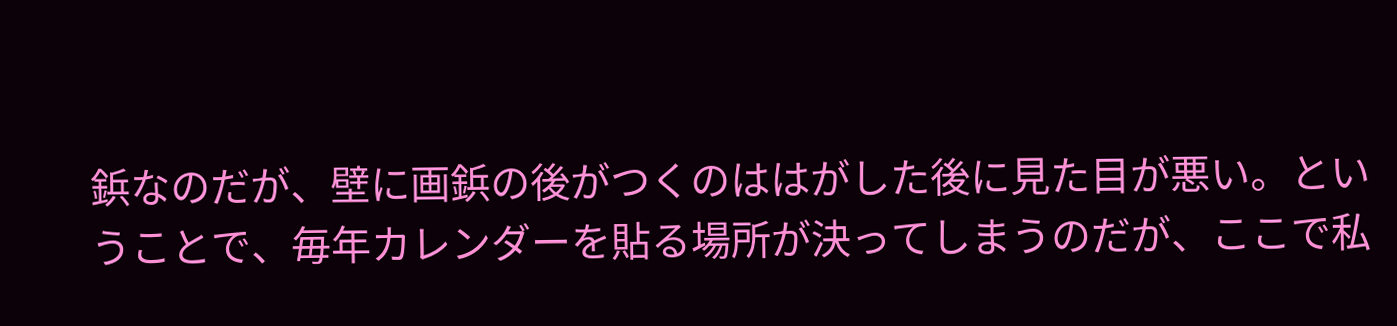鋲なのだが、壁に画鋲の後がつくのははがした後に見た目が悪い。ということで、毎年カレンダーを貼る場所が決ってしまうのだが、ここで私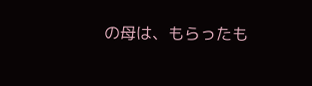の母は、もらったも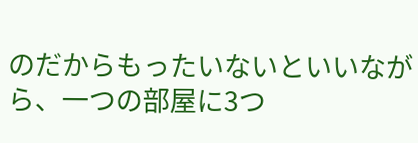のだからもったいないといいながら、一つの部屋に3つ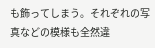も飾ってしまう。それぞれの写真などの模様も全然違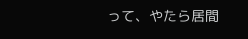って、やたら居間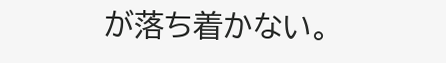が落ち着かない。